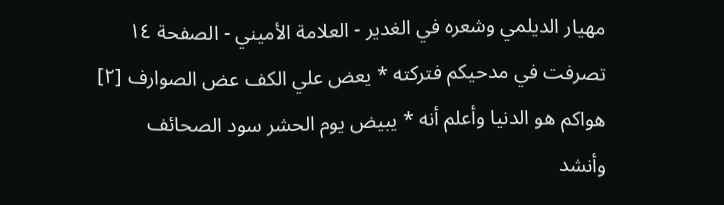مهيار الديلمي وشعره في الغدير - العلامة الأميني - الصفحة ١٤
تصرفت في مدحيكم فتركته * يعض علي الكف عض الصوارف [٢]
هواكم هو الدنيا وأعلم أنه * يبيض يوم الحشر سود الصحائف
وأنشد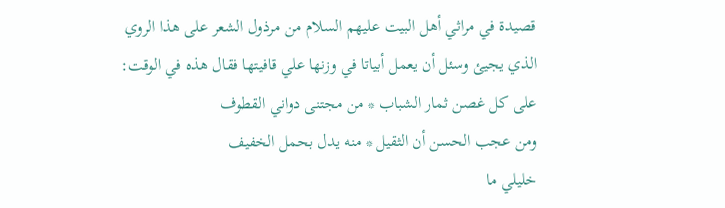قصيدة في مراثي أهل البيت عليهم السلام من مرذول الشعر على هذا الروي الذي يجيئ وسئل أن يعمل أبياتا في وزنها علي قافيتها فقال هذه في الوقت:
على كل غصن ثمار الشباب * من مجتنى دواني القطوف
ومن عجب الحسن أن الثقيل * منه يدل بحمل الخفيف
خليلي ما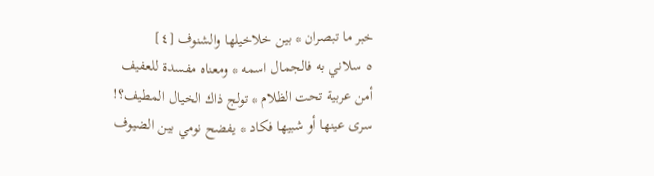خبر ما تبصران * بين خلاخيلها والشنوف [٤]
٥ سلاني به فالجمال اسمه * ومعناه مفسدة للعفيف
أمن عربية تحت الظلام * تولج ذاك الخيال المطيف؟!
سرى عينها أو شبيها فكاد * يفضح نومي بين الضيوف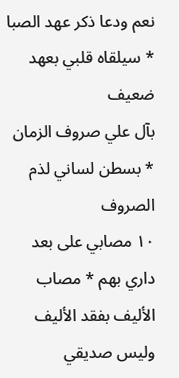نعم ودعا ذكر عهد الصبا * سيلقاه قلبي بعهد ضعيف
بآل علي صروف الزمان * بسطن لساني لذم الصروف
١٠ مصابي على بعد داري بهم * مصاب الأليف بفقد الأليف
وليس صديقي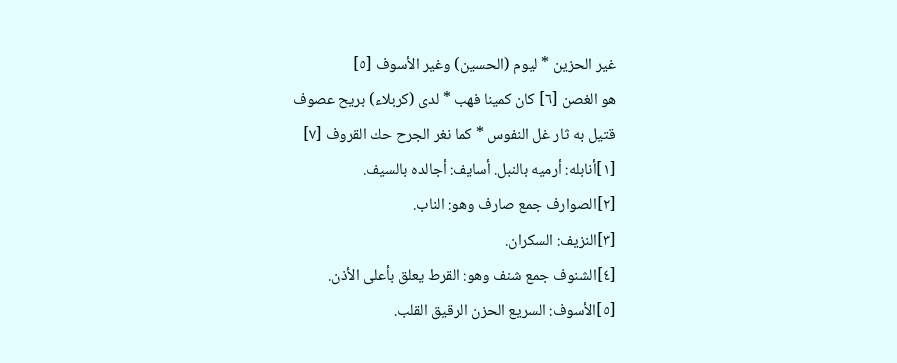غير الحزين * ليوم (الحسين) وغير الأسوف [٥]
هو الغصن [٦] كان كمينا فهب * لدى (كربلاء) بريح عصوف
قتيل به ثار غل النفوس * كما نغر الجرح حك القروف [٧]
[١]أنابله: أرميه بالنبل. أسايف: أجالده بالسيف.
[٢]الصوارف جمع صارف وهو: الناب.
[٣]النزيف: السكران.
[٤]الشنوف جمع شنف وهو: القرط يعلق بأعلى الأذن.
[٥]الأسوف: السريع الحزن الرقيق القلب.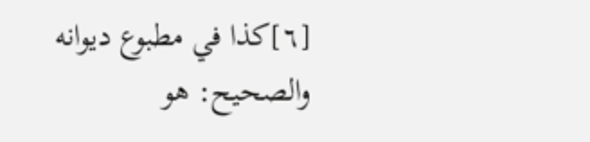[٦]كذا في مطبوع ديوانه والصحيح: هو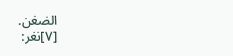الضغن.
[٧]نغر: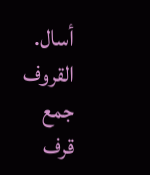أسال. القروف جمع قرف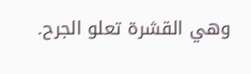وهي القشرة تعلو الجرح.